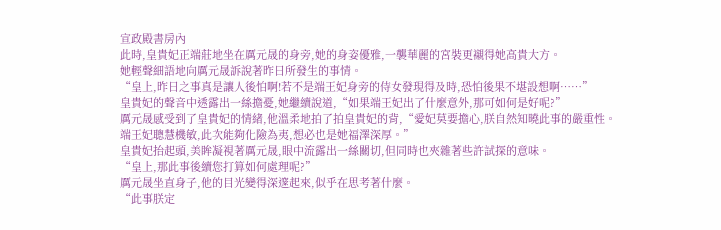宣政殿書房內
此時,皇貴妃正端莊地坐在厲元晟的身旁,她的身姿優雅,一襲華麗的宮裝更襯得她高貴大方。
她輕聲細語地向厲元晟訴說著昨日所發生的事情。
“皇上,昨日之事真是讓人後怕啊!若不是端王妃身旁的侍女發現得及時,恐怕後果不堪設想啊……”
皇貴妃的聲音中透露出一絲擔憂,她繼續說道,“如果端王妃出了什麼意外,那可如何是好呢?”
厲元晟感受到了皇貴妃的情緒,他溫柔地拍了拍皇貴妃的背,“愛妃莫要擔心,朕自然知曉此事的嚴重性。
端王妃聰慧機敏,此次能夠化險為夷,想必也是她福澤深厚。”
皇貴妃抬起頭,美眸凝視著厲元晟,眼中流露出一絲關切,但同時也夾雜著些許試探的意味。
“皇上,那此事後續您打算如何處理呢?”
厲元晟坐直身子,他的目光變得深邃起來,似乎在思考著什麼。
“此事朕定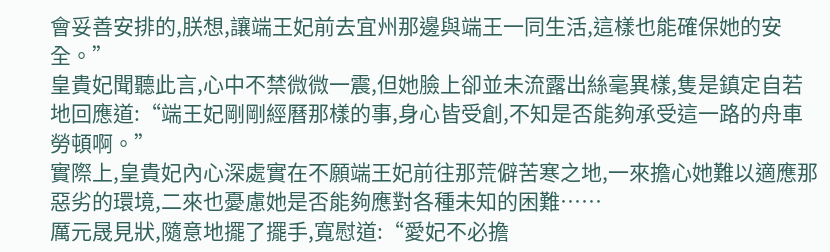會妥善安排的,朕想,讓端王妃前去宜州那邊與端王一同生活,這樣也能確保她的安全。”
皇貴妃聞聽此言,心中不禁微微一震,但她臉上卻並未流露出絲毫異樣,隻是鎮定自若地回應道:“端王妃剛剛經曆那樣的事,身心皆受創,不知是否能夠承受這一路的舟車勞頓啊。”
實際上,皇貴妃內心深處實在不願端王妃前往那荒僻苦寒之地,一來擔心她難以適應那惡劣的環境,二來也憂慮她是否能夠應對各種未知的困難……
厲元晟見狀,隨意地擺了擺手,寬慰道:“愛妃不必擔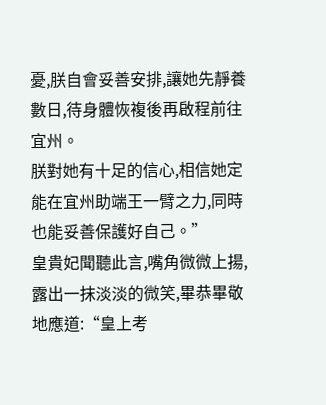憂,朕自會妥善安排,讓她先靜養數日,待身體恢複後再啟程前往宜州。
朕對她有十足的信心,相信她定能在宜州助端王一臂之力,同時也能妥善保護好自己。”
皇貴妃聞聽此言,嘴角微微上揚,露出一抹淡淡的微笑,畢恭畢敬地應道:“皇上考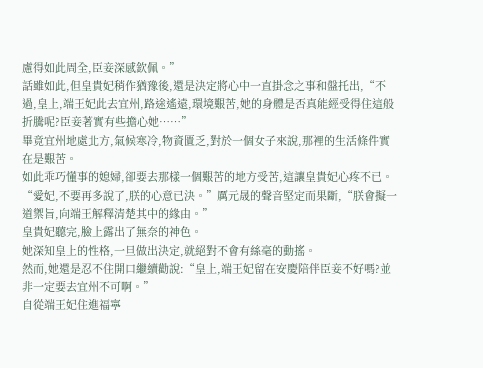慮得如此周全,臣妾深感欽佩。”
話雖如此,但皇貴妃稍作猶豫後,還是決定將心中一直掛念之事和盤托出,“不過,皇上,端王妃此去宜州,路途遙遠,環境艱苦,她的身體是否真能經受得住這般折騰呢?臣妾著實有些擔心她……”
畢竟宜州地處北方,氣候寒冷,物資匱乏,對於一個女子來說,那裡的生活條件實在是艱苦。
如此乖巧懂事的媳婦,卻要去那樣一個艱苦的地方受苦,這讓皇貴妃心疼不已。
“愛妃,不要再多說了,朕的心意已決。”厲元晟的聲音堅定而果斷,“朕會擬一道禦旨,向端王解釋清楚其中的緣由。”
皇貴妃聽完,臉上露出了無奈的神色。
她深知皇上的性格,一旦做出決定,就絕對不會有絲毫的動搖。
然而,她還是忍不住開口繼續勸說:“皇上,端王妃留在安慶陪伴臣妾不好嗎?並非一定要去宜州不可啊。”
自從端王妃住進福寧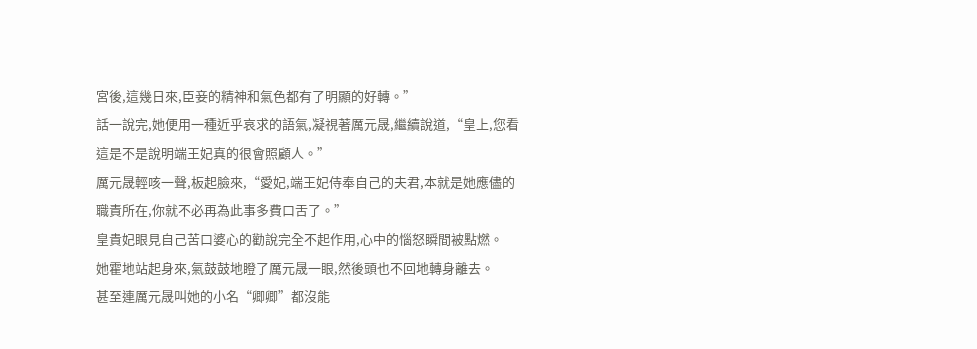宮後,這幾日來,臣妾的精神和氣色都有了明顯的好轉。”
話一說完,她便用一種近乎哀求的語氣,凝視著厲元晟,繼續說道,“皇上,您看這是不是說明端王妃真的很會照顧人。”
厲元晟輕咳一聲,板起臉來,“愛妃,端王妃侍奉自己的夫君,本就是她應儘的職責所在,你就不必再為此事多費口舌了。”
皇貴妃眼見自己苦口婆心的勸說完全不起作用,心中的惱怒瞬間被點燃。
她霍地站起身來,氣鼓鼓地瞪了厲元晟一眼,然後頭也不回地轉身離去。
甚至連厲元晟叫她的小名“卿卿”都沒能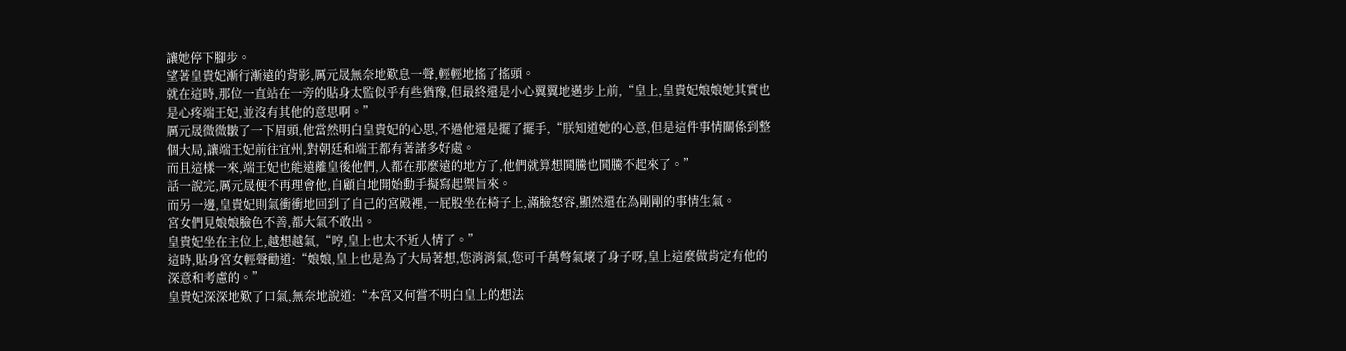讓她停下腳步。
望著皇貴妃漸行漸遠的背影,厲元晟無奈地歎息一聲,輕輕地搖了搖頭。
就在這時,那位一直站在一旁的貼身太監似乎有些猶豫,但最終還是小心翼翼地邁步上前,“皇上,皇貴妃娘娘她其實也是心疼端王妃,並沒有其他的意思啊。”
厲元晟微微皺了一下眉頭,他當然明白皇貴妃的心思,不過他還是擺了擺手,“朕知道她的心意,但是這件事情關係到整個大局,讓端王妃前往宜州,對朝廷和端王都有著諸多好處。
而且這樣一來,端王妃也能遠離皇後他們,人都在那麼遠的地方了,他們就算想鬨騰也鬨騰不起來了。”
話一說完,厲元晟便不再理會他,自顧自地開始動手擬寫起禦旨來。
而另一邊,皇貴妃則氣衝衝地回到了自己的宮殿裡,一屁股坐在椅子上,滿臉怒容,顯然還在為剛剛的事情生氣。
宮女們見娘娘臉色不善,都大氣不敢出。
皇貴妃坐在主位上,越想越氣,“哼,皇上也太不近人情了。”
這時,貼身宮女輕聲勸道:“娘娘,皇上也是為了大局著想,您消消氣,您可千萬彆氣壞了身子呀,皇上這麼做肯定有他的深意和考慮的。”
皇貴妃深深地歎了口氣,無奈地說道:“本宮又何嘗不明白皇上的想法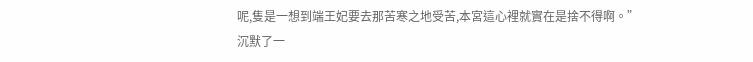呢,隻是一想到端王妃要去那苦寒之地受苦,本宮這心裡就實在是捨不得啊。”
沉默了一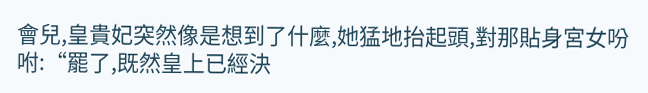會兒,皇貴妃突然像是想到了什麼,她猛地抬起頭,對那貼身宮女吩咐:“罷了,既然皇上已經決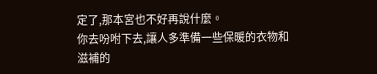定了,那本宮也不好再說什麼。
你去吩咐下去,讓人多準備一些保暖的衣物和滋補的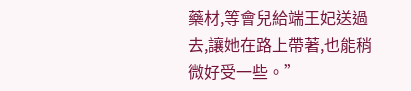藥材,等會兒給端王妃送過去,讓她在路上帶著,也能稍微好受一些。”